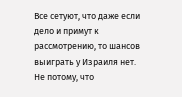Все сетуют, что даже если дело и примут к рассмотрению, то шансов выиграть у Израиля нет. Не потому, что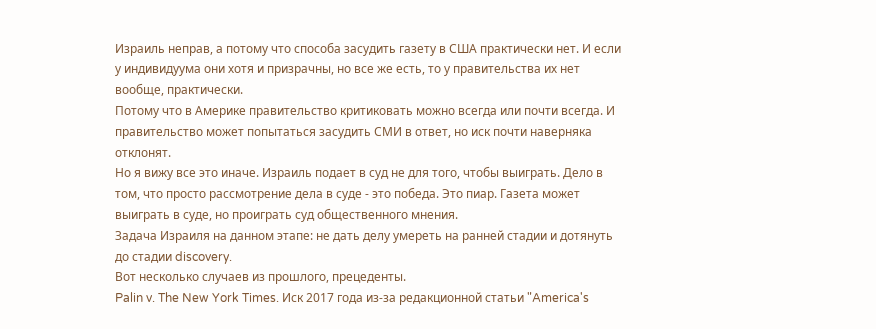Израиль неправ, а потому что способа засудить газету в США практически нет. И если у индивидуума они хотя и призрачны, но все же есть, то у правительства их нет вообще, практически.
Потому что в Америке правительство критиковать можно всегда или почти всегда. И правительство может попытаться засудить СМИ в ответ, но иск почти наверняка отклонят.
Но я вижу все это иначе. Израиль подает в суд не для того, чтобы выиграть. Дело в том, что просто рассмотрение дела в суде - это победа. Это пиар. Газета может выиграть в суде, но проиграть суд общественного мнения.
Задача Израиля на данном этапе: не дать делу умереть на ранней стадии и дотянуть до стадии discovery.
Вот несколько случаев из прошлого, прецеденты.
Palin v. The New York Times. Иск 2017 года из-за редакционной статьи "America's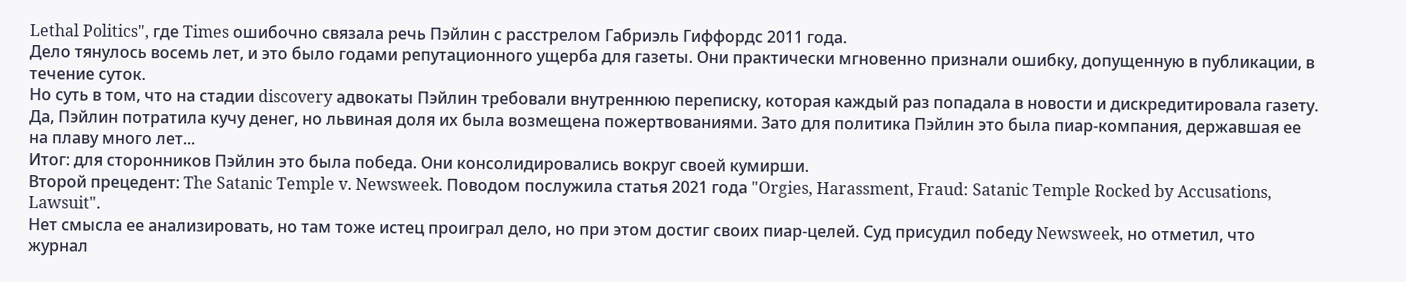Lethal Politics", где Times ошибочно связала речь Пэйлин с расстрелом Габриэль Гиффордс 2011 года.
Дело тянулось восемь лет, и это было годами репутационного ущерба для газеты. Они практически мгновенно признали ошибку, допущенную в публикации, в течение суток.
Но суть в том, что на стадии discovery адвокаты Пэйлин требовали внутреннюю переписку, которая каждый раз попадала в новости и дискредитировала газету.
Да, Пэйлин потратила кучу денег, но львиная доля их была возмещена пожертвованиями. Зато для политика Пэйлин это была пиар-компания, державшая ее на плаву много лет...
Итог: для сторонников Пэйлин это была победа. Они консолидировались вокруг своей кумирши.
Второй прецедент: The Satanic Temple v. Newsweek. Поводом послужила статья 2021 года "Orgies, Harassment, Fraud: Satanic Temple Rocked by Accusations, Lawsuit".
Нет смысла ее анализировать, но там тоже истец проиграл дело, но при этом достиг своих пиар-целей. Суд присудил победу Newsweek, но отметил, что журнал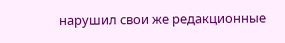нарушил свои же редакционные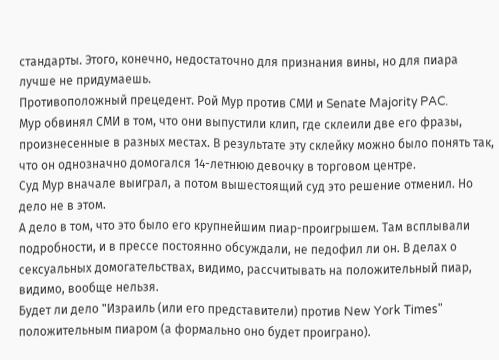стандарты. Этого, конечно, недостаточно для признания вины, но для пиара лучше не придумаешь.
Противоположный прецедент. Рой Мур против СМИ и Senate Majority PAC.
Мур обвинял СМИ в том, что они выпустили клип, где склеили две его фразы, произнесенные в разных местах. В результате эту склейку можно было понять так, что он однозначно домогался 14-летнюю девочку в торговом центре.
Суд Мур вначале выиграл, а потом вышестоящий суд это решение отменил. Но дело не в этом.
А дело в том, что это было его крупнейшим пиар-проигрышем. Там всплывали подробности, и в прессе постоянно обсуждали, не педофил ли он. В делах о сексуальных домогательствах, видимо, рассчитывать на положительный пиар, видимо, вообще нельзя.
Будет ли дело "Израиль (или его представители) против New York Times" положительным пиаром (а формально оно будет проиграно).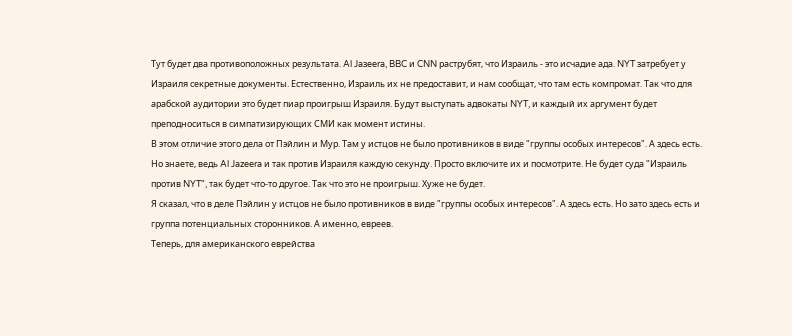Тут будет два противоположных результата. Al Jaзeera, BBC и CNN раструбят, что Израиль - это исчадие ада. NYT затребует у Израиля секретные документы. Естественно, Израиль их не предоставит, и нам сообщат, что там есть компромат. Так что для арабской аудитории это будет пиар проигрыш Израиля. Будут выступать адвокаты NYT, и каждый их аргумент будет преподноситься в симпатизирующих СМИ как момент истины.
В этом отличие этого дела от Пэйлин и Мур. Там у истцов не было противников в виде "группы особых интересов". А здесь есть.
Но знаете, ведь Al Jazeera и так против Израиля каждую секунду. Просто включите их и посмотрите. Не будет суда "Израиль против NYT", так будет что-то другое. Так что это не проигрыш. Хуже не будет.
Я сказал, что в деле Пэйлин у истцов не было противников в виде "группы особых интересов". А здесь есть. Но зато здесь есть и группа потенциальных сторонников. А именно, евреев.
Теперь, для американского еврейства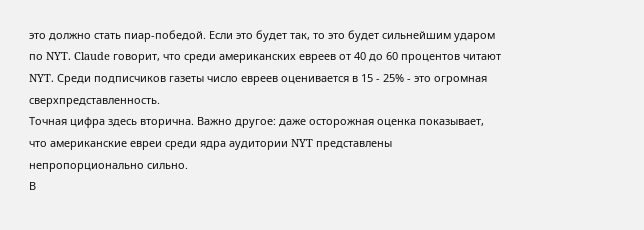это должно стать пиар-победой. Если это будет так, то это будет сильнейшим ударом по NYT. Claude говорит, что среди американских евреев от 40 до 60 процентов читают NYT. Среди подписчиков газеты число евреев оценивается в 15 - 25% - это огромная сверхпредставленность.
Точная цифра здесь вторична. Важно другое: даже осторожная оценка показывает, что американские евреи среди ядра аудитории NYT представлены непропорционально сильно.
В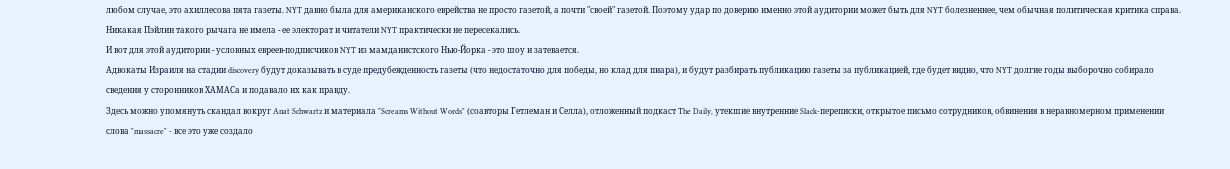любом случае, это ахиллесова пята газеты. NYT давно была для американского еврейства не просто газетой, а почти "своей" газетой. Поэтому удар по доверию именно этой аудитории может быть для NYT болезненнее, чем обычная политическая критика справа.
Никакая Пэйлин такого рычага не имела - ее электорат и читатели NYT практически не пересекались.
И вот для этой аудитории - условных евреев-подписчиков NYT из мамданистского Нью-Йорка - это шоу и затевается.
Адвокаты Израиля на стадии discovery будут доказывать в суде предубежденность газеты (что недостаточно для победы, но клад для пиара), и будут разбирать публикацию газеты за публикацией, где будет видно, что NYT долгие годы выборочно собирало сведения у сторонников ХАМАСа и подавало их как правду.
Здесь можно упомянуть скандал вокруг Anat Schwartz и материала "Screams Without Words" (соавторы Гетлеман и Селла), отложенный подкаст The Daily, утекшие внутренние Slack-переписки, открытое письмо сотрудников, обвинения в неравномерном применении слова "massacre" - все это уже создало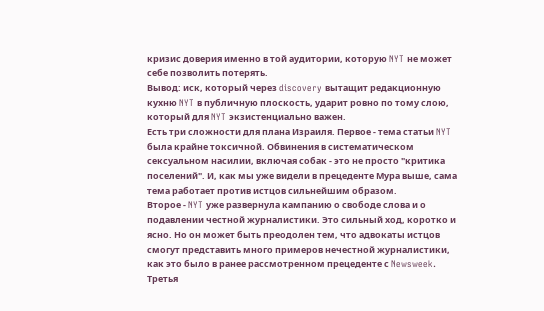кризис доверия именно в той аудитории, которую NYT не может себе позволить потерять.
Вывод: иск, который через discovery вытащит редакционную кухню NYT в публичную плоскость, ударит ровно по тому слою, который для NYT экзистенциально важен.
Есть три сложности для плана Израиля. Первое - тема статьи NYT была крайне токсичной. Обвинения в систематическом сексуальном насилии, включая собак - это не просто "критика поселений". И, как мы уже видели в прецеденте Мура выше, сама тема работает против истцов сильнейшим образом.
Второе - NYT уже развернула кампанию о свободе слова и о подавлении честной журналистики. Это сильный ход, коротко и ясно. Но он может быть преодолен тем, что адвокаты истцов смогут представить много примеров нечестной журналистики, как это было в ранее рассмотренном прецеденте с Newsweek.
Третья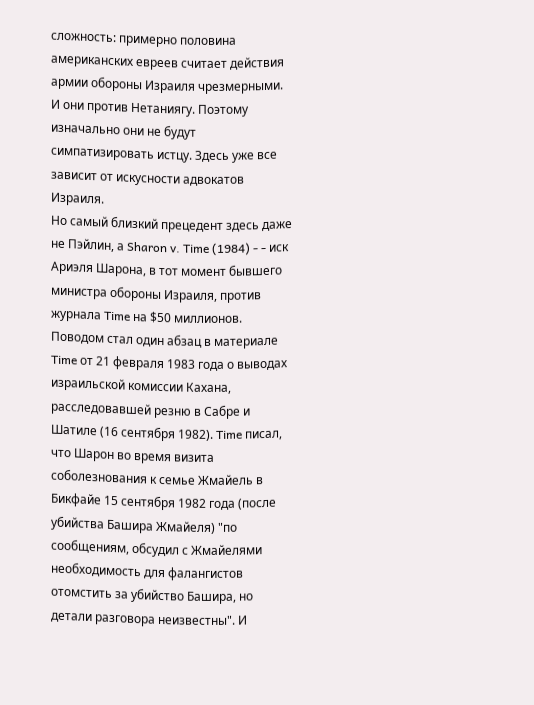сложность: примерно половина американских евреев считает действия армии обороны Израиля чрезмерными. И они против Нетаниягу. Поэтому изначально они не будут симпатизировать истцу. Здесь уже все зависит от искусности адвокатов Израиля.
Но самый близкий прецедент здесь даже не Пэйлин, а Sharon v. Time (1984) - - иск Ариэля Шарона, в тот момент бывшего министра обороны Израиля, против журнала Time на $50 миллионов.
Поводом стал один абзац в материале Time от 21 февраля 1983 года о выводах израильской комиссии Кахана, расследовавшей резню в Сабре и Шатиле (16 сентября 1982). Time писал, что Шарон во время визита соболезнования к семье Жмайель в Бикфайе 15 сентября 1982 года (после убийства Башира Жмайеля) "по сообщениям, обсудил с Жмайелями необходимость для фалангистов отомстить за убийство Башира, но детали разговора неизвестны". И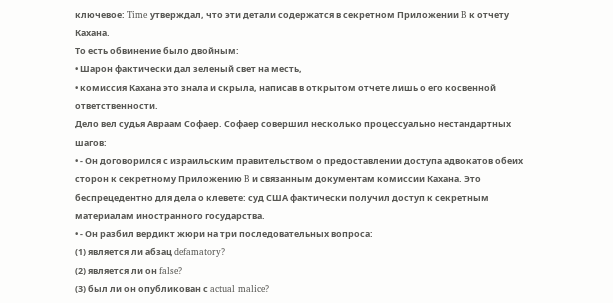ключевое: Time утверждал, что эти детали содержатся в секретном Приложении B к отчету Кахана.
То есть обвинение было двойным:
• Шарон фактически дал зеленый свет на месть,
• комиссия Кахана это знала и скрыла, написав в открытом отчете лишь о его косвенной ответственности.
Дело вел судья Авраам Софаер. Софаер совершил несколько процессуально нестандартных шагов:
• - Он договорился с израильским правительством о предоставлении доступа адвокатов обеих сторон к секретному Приложению B и связанным документам комиссии Кахана. Это беспрецедентно для дела о клевете: суд США фактически получил доступ к секретным материалам иностранного государства.
• - Он разбил вердикт жюри на три последовательных вопроса:
(1) является ли абзац defamatory?
(2) является ли он false?
(3) был ли он опубликован с actual malice?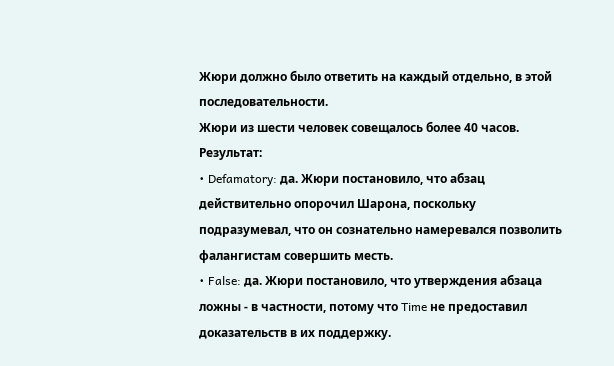Жюри должно было ответить на каждый отдельно, в этой последовательности.
Жюри из шести человек совещалось более 40 часов. Результат:
• Defamatory: да. Жюри постановило, что абзац действительно опорочил Шарона, поскольку подразумевал, что он сознательно намеревался позволить фалангистам совершить месть.
• False: да. Жюри постановило, что утверждения абзаца ложны - в частности, потому что Time не предоставил доказательств в их поддержку.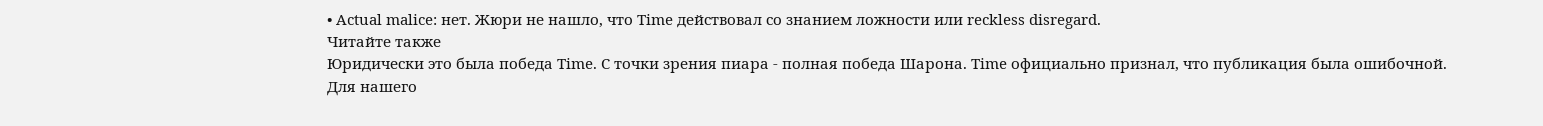• Actual malice: нет. Жюри не нашло, что Time действовал со знанием ложности или reckless disregard.
Читайте также
Юридически это была победа Time. С точки зрения пиара - полная победа Шарона. Time официально признал, что публикация была ошибочной.
Для нашего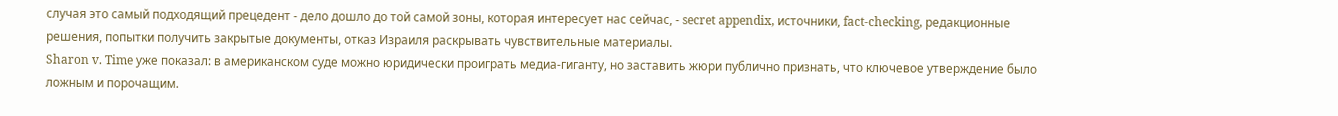случая это самый подходящий прецедент - дело дошло до той самой зоны, которая интересует нас сейчас, - secret appendix, источники, fact-checking, редакционные решения, попытки получить закрытые документы, отказ Израиля раскрывать чувствительные материалы.
Sharon v. Time уже показал: в американском суде можно юридически проиграть медиа-гиганту, но заставить жюри публично признать, что ключевое утверждение было ложным и порочащим.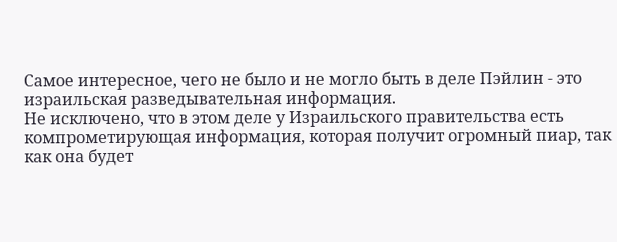Самое интересное, чего не было и не могло быть в деле Пэйлин - это израильская разведывательная информация.
Не исключено, что в этом деле у Израильского правительства есть компрометирующая информация, которая получит огромный пиар, так как она будет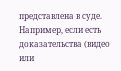представлена в суде.
Например, если есть доказательства (видео или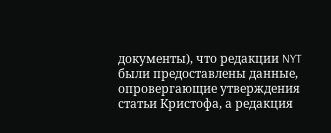документы), что редакции NYT были предоставлены данные, опровергающие утверждения статьи Кристофа, а редакция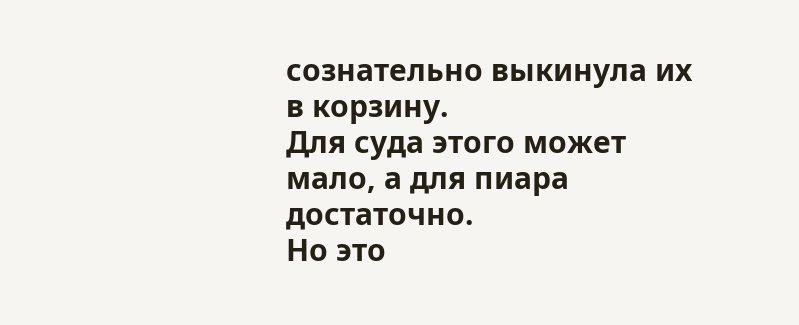сознательно выкинула их в корзину.
Для суда этого может мало, а для пиара достаточно.
Но это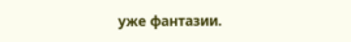уже фантазии.